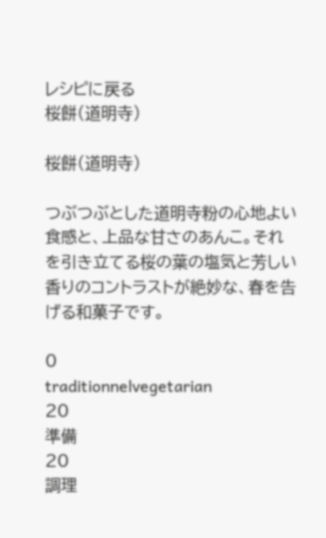レシピに戻る
桜餅(道明寺)

桜餅(道明寺)

つぶつぶとした道明寺粉の心地よい食感と、上品な甘さのあんこ。それを引き立てる桜の葉の塩気と芳しい香りのコントラストが絶妙な、春を告げる和菓子です。

0
traditionnelvegetarian
20
準備
20
調理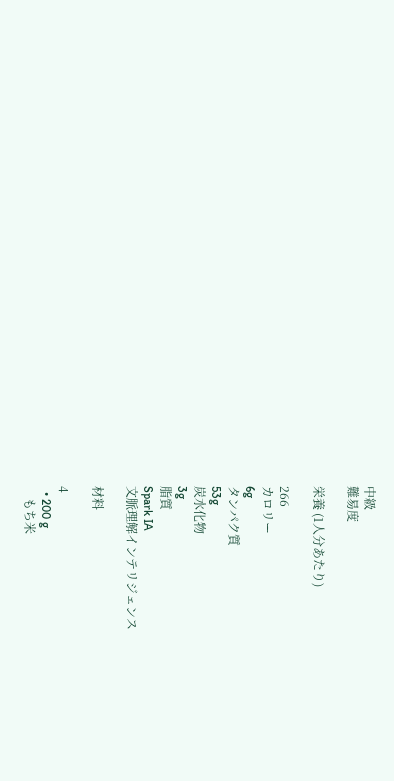中級
難易度

栄養 (1人分あたり)

266
カロリー
6g
タンパク質
53g
炭水化物
3g
脂質
Spark IA
文脈理解インテリジェンス

材料

4
  • 200 g
    もち米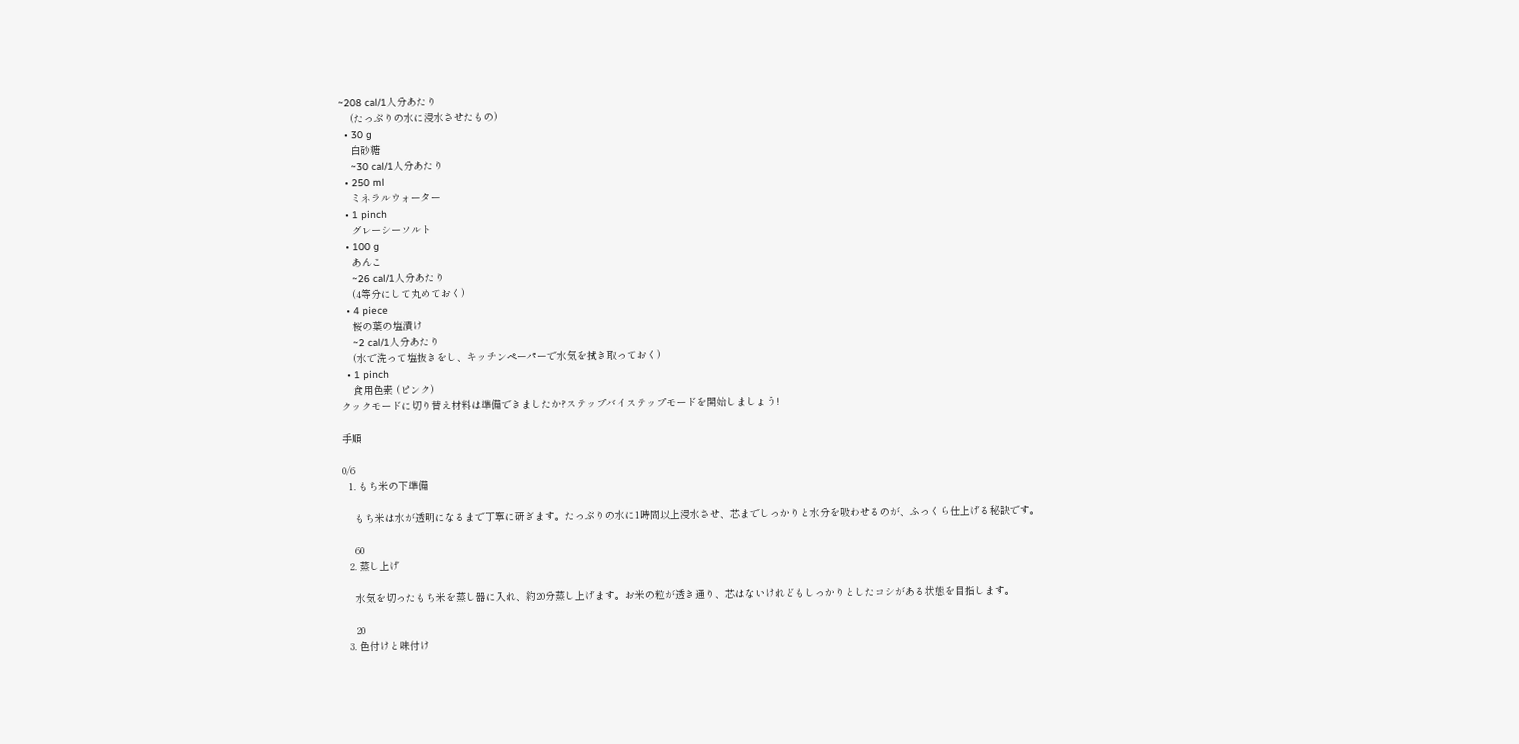~208 cal/1人分あたり
    (たっぷりの水に浸水させたもの)
  • 30 g
    白砂糖
    ~30 cal/1人分あたり
  • 250 ml
    ミネラルウォーター
  • 1 pinch
    グレーシーソルト
  • 100 g
    あんこ
    ~26 cal/1人分あたり
    (4等分にして丸めておく)
  • 4 piece
    桜の葉の塩漬け
    ~2 cal/1人分あたり
    (水で洗って塩抜きをし、キッチンペーパーで水気を拭き取っておく)
  • 1 pinch
    食用色素 (ピンク)
クックモードに切り替え材料は準備できましたか?ステップバイステップモードを開始しましょう!

手順

0/6
  1. もち米の下準備

    もち米は水が透明になるまで丁寧に研ぎます。たっぷりの水に1時間以上浸水させ、芯までしっかりと水分を吸わせるのが、ふっくら仕上げる秘訣です。

    60
  2. 蒸し上げ

    水気を切ったもち米を蒸し器に入れ、約20分蒸し上げます。お米の粒が透き通り、芯はないけれどもしっかりとしたコシがある状態を目指します。

    20
  3. 色付けと味付け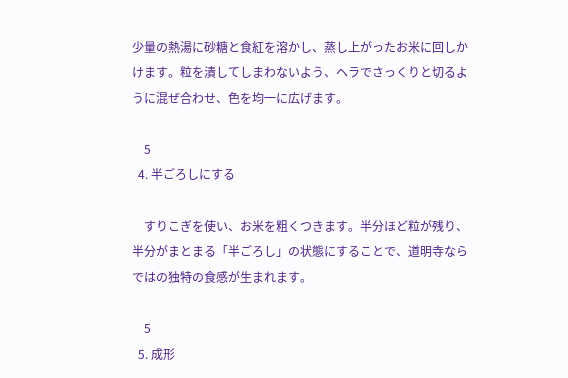少量の熱湯に砂糖と食紅を溶かし、蒸し上がったお米に回しかけます。粒を潰してしまわないよう、ヘラでさっくりと切るように混ぜ合わせ、色を均一に広げます。

    5
  4. 半ごろしにする

    すりこぎを使い、お米を粗くつきます。半分ほど粒が残り、半分がまとまる「半ごろし」の状態にすることで、道明寺ならではの独特の食感が生まれます。

    5
  5. 成形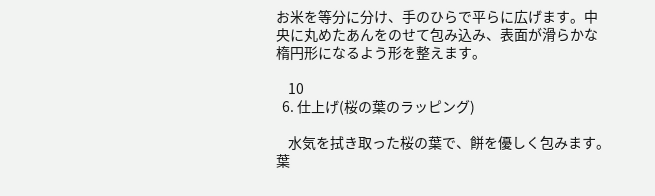お米を等分に分け、手のひらで平らに広げます。中央に丸めたあんをのせて包み込み、表面が滑らかな楕円形になるよう形を整えます。

    10
  6. 仕上げ(桜の葉のラッピング)

    水気を拭き取った桜の葉で、餅を優しく包みます。葉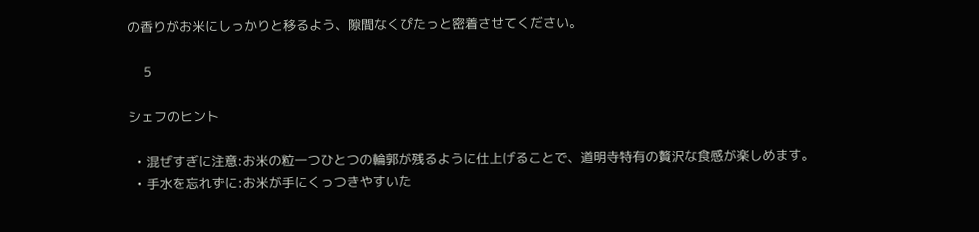の香りがお米にしっかりと移るよう、隙間なくぴたっと密着させてください。

    5

シェフのヒント

  • 混ぜすぎに注意:お米の粒一つひとつの輪郭が残るように仕上げることで、道明寺特有の贅沢な食感が楽しめます。
  • 手水を忘れずに:お米が手にくっつきやすいた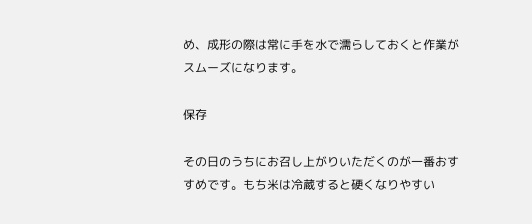め、成形の際は常に手を水で濡らしておくと作業がスムーズになります。

保存

その日のうちにお召し上がりいただくのが一番おすすめです。もち米は冷蔵すると硬くなりやすい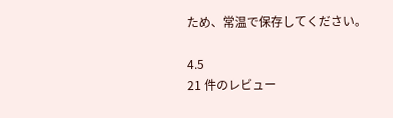ため、常温で保存してください。

4.5
21 件のレビュー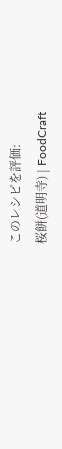このレシピを評価:
桜餅(道明寺) | FoodCraft